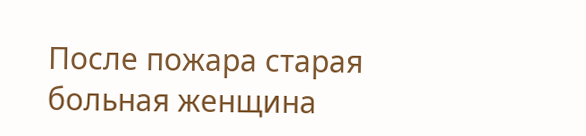После пожара старая больная женщина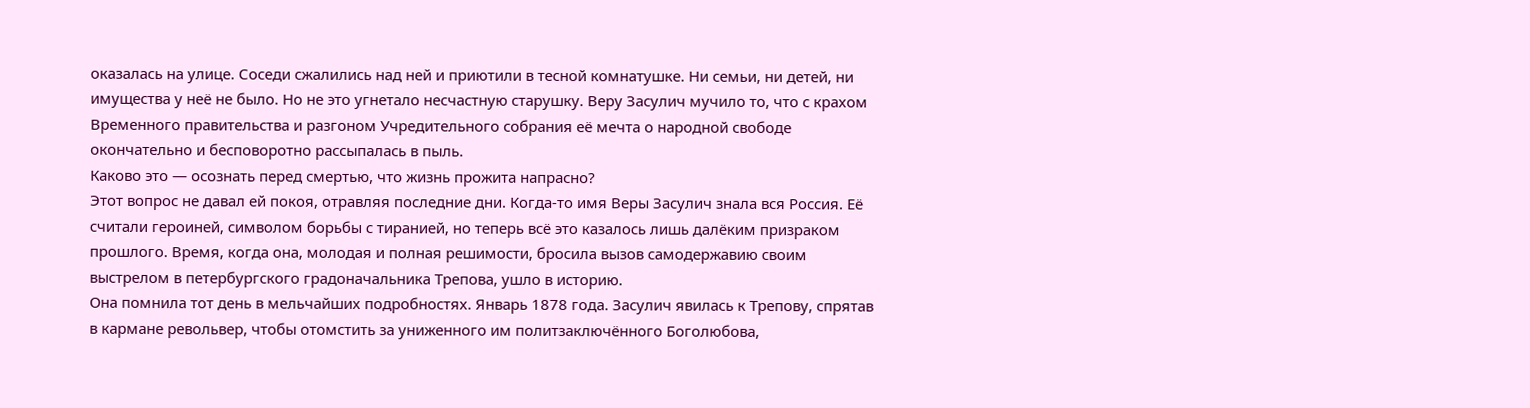оказалась на улице. Соседи сжалились над ней и приютили в тесной комнатушке. Ни семьи, ни детей, ни имущества у неё не было. Но не это угнетало несчастную старушку. Веру Засулич мучило то, что с крахом Временного правительства и разгоном Учредительного собрания её мечта о народной свободе окончательно и бесповоротно рассыпалась в пыль.
Каково это — осознать перед смертью, что жизнь прожита напрасно?
Этот вопрос не давал ей покоя, отравляя последние дни. Когда-то имя Веры Засулич знала вся Россия. Её считали героиней, символом борьбы с тиранией, но теперь всё это казалось лишь далёким призраком прошлого. Время, когда она, молодая и полная решимости, бросила вызов самодержавию своим выстрелом в петербургского градоначальника Трепова, ушло в историю.
Она помнила тот день в мельчайших подробностях. Январь 1878 года. Засулич явилась к Трепову, спрятав в кармане револьвер, чтобы отомстить за униженного им политзаключённого Боголюбова,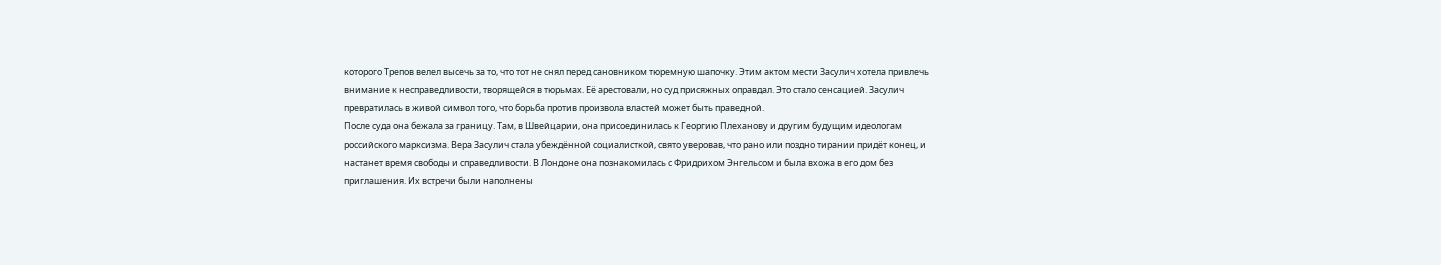которого Трепов велел высечь за то, что тот не снял перед сановником тюремную шапочку. Этим актом мести Засулич хотела привлечь внимание к несправедливости, творящейся в тюрьмах. Её арестовали, но суд присяжных оправдал. Это стало сенсацией. Засулич превратилась в живой символ того, что борьба против произвола властей может быть праведной.
После суда она бежала за границу. Там, в Швейцарии, она присоединилась к Георгию Плеханову и другим будущим идеологам российского марксизма. Вера Засулич стала убеждённой социалисткой, свято уверовав, что рано или поздно тирании придёт конец, и настанет время свободы и справедливости. В Лондоне она познакомилась с Фридрихом Энгельсом и была вхожа в его дом без приглашения. Их встречи были наполнены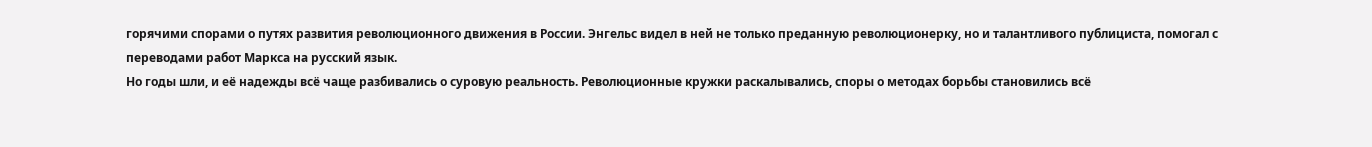горячими спорами о путях развития революционного движения в России. Энгельс видел в ней не только преданную революционерку, но и талантливого публициста, помогал с переводами работ Маркса на русский язык.
Но годы шли, и её надежды всё чаще разбивались о суровую реальность. Революционные кружки раскалывались, споры о методах борьбы становились всё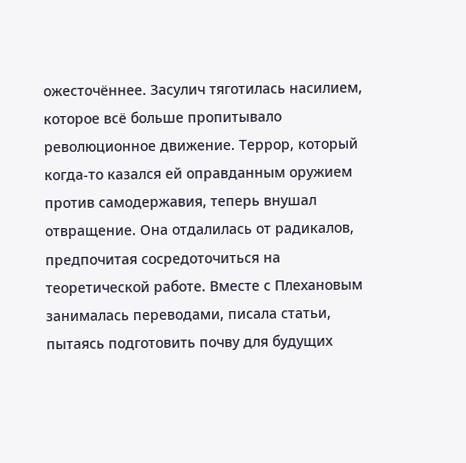ожесточённее. Засулич тяготилась насилием, которое всё больше пропитывало революционное движение. Террор, который когда-то казался ей оправданным оружием против самодержавия, теперь внушал отвращение. Она отдалилась от радикалов, предпочитая сосредоточиться на теоретической работе. Вместе с Плехановым занималась переводами, писала статьи, пытаясь подготовить почву для будущих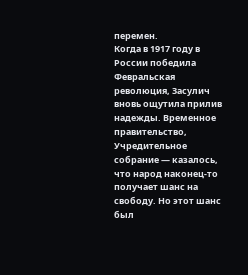перемен.
Когда в 1917 году в России победила Февральская революция, Засулич вновь ощутила прилив надежды. Временное правительство, Учредительное собрание — казалось, что народ наконец-то получает шанс на свободу. Но этот шанс был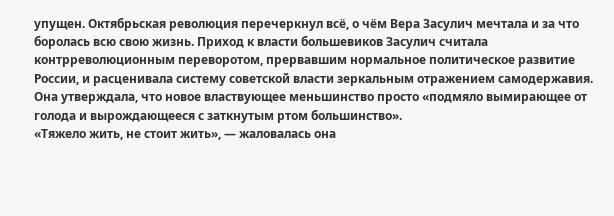упущен. Октябрьская революция перечеркнул всё, о чём Вера Засулич мечтала и за что боролась всю свою жизнь. Приход к власти большевиков Засулич считала контрреволюционным переворотом, прервавшим нормальное политическое развитие России, и расценивала систему советской власти зеркальным отражением самодержавия. Она утверждала, что новое властвующее меньшинство просто «подмяло вымирающее от голода и вырождающееся с заткнутым ртом большинство».
«Тяжело жить, не стоит жить», — жаловалась она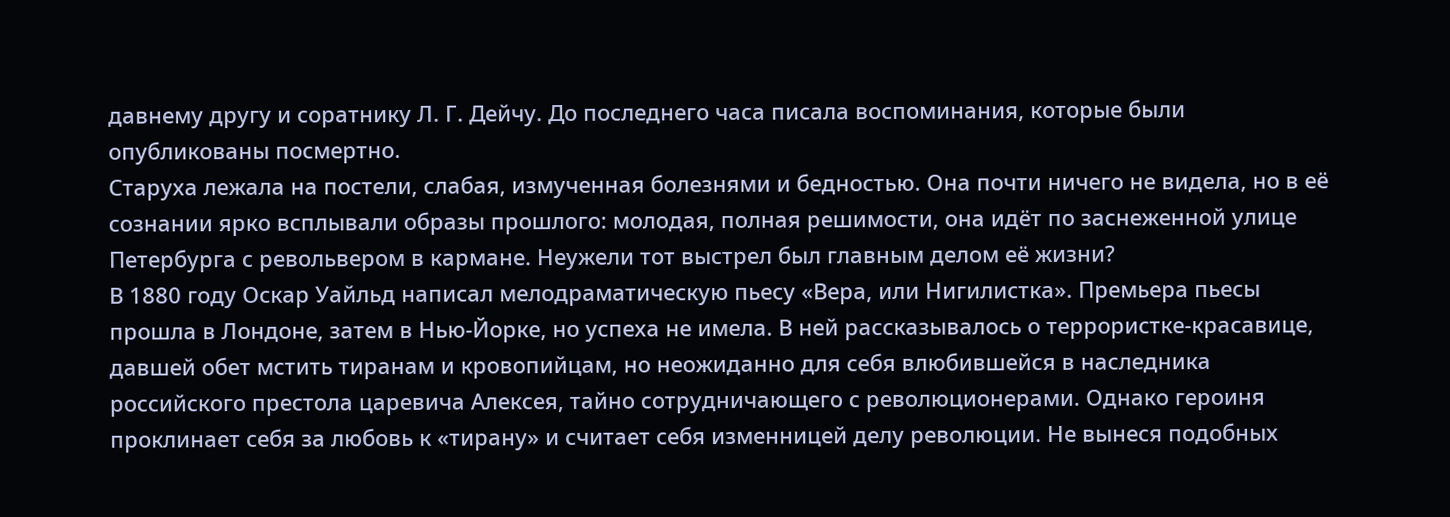давнему другу и соратнику Л. Г. Дейчу. До последнего часа писала воспоминания, которые были опубликованы посмертно.
Старуха лежала на постели, слабая, измученная болезнями и бедностью. Она почти ничего не видела, но в её сознании ярко всплывали образы прошлого: молодая, полная решимости, она идёт по заснеженной улице Петербурга с револьвером в кармане. Неужели тот выстрел был главным делом её жизни?
В 1880 году Оскар Уайльд написал мелодраматическую пьесу «Вера, или Нигилистка». Премьера пьесы прошла в Лондоне, затем в Нью-Йорке, но успеха не имела. В ней рассказывалось о террористке-красавице, давшей обет мстить тиранам и кровопийцам, но неожиданно для себя влюбившейся в наследника российского престола царевича Алексея, тайно сотрудничающего с революционерами. Однако героиня проклинает себя за любовь к «тирану» и считает себя изменницей делу революции. Не вынеся подобных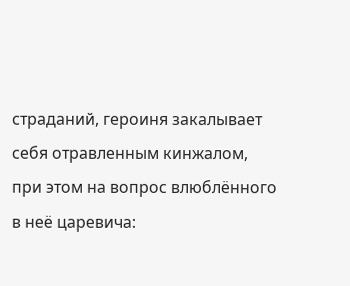страданий, героиня закалывает себя отравленным кинжалом, при этом на вопрос влюблённого в неё царевича: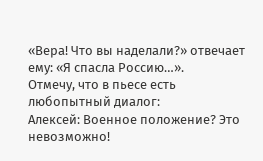«Вера! Что вы наделали?» отвечает ему: «Я спасла Россию…».
Отмечу, что в пьесе есть любопытный диалог:
Алексей: Военное положение? Это невозможно!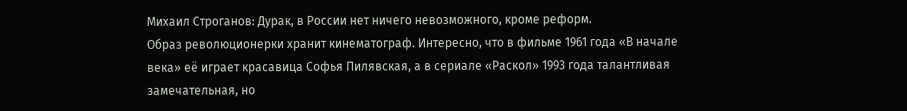Михаил Строганов: Дурак, в России нет ничего невозможного, кроме реформ.
Образ революционерки хранит кинематограф. Интересно, что в фильме 1961 года «В начале века» её играет красавица Софья Пилявская, а в сериале «Раскол» 1993 года талантливая замечательная, но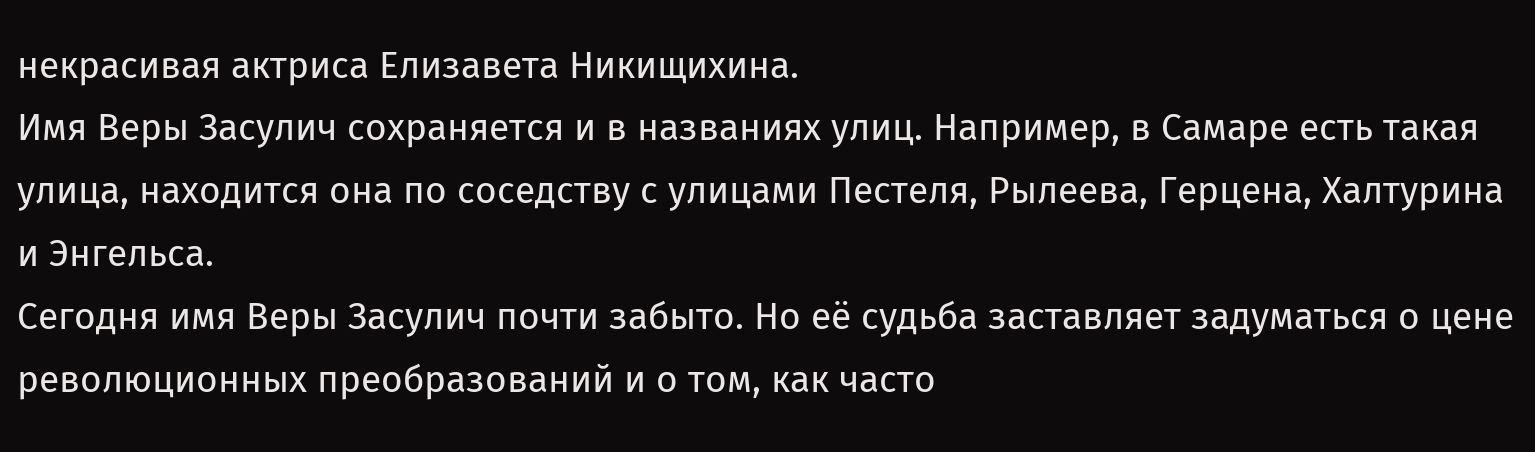некрасивая актриса Елизавета Никищихина.
Имя Веры Засулич сохраняется и в названиях улиц. Например, в Самаре есть такая улица, находится она по соседству с улицами Пестеля, Рылеева, Герцена, Халтурина и Энгельса.
Сегодня имя Веры Засулич почти забыто. Но её судьба заставляет задуматься о цене революционных преобразований и о том, как часто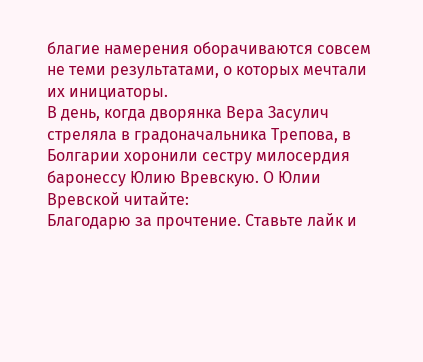благие намерения оборачиваются совсем не теми результатами, о которых мечтали их инициаторы.
В день, когда дворянка Вера Засулич стреляла в градоначальника Трепова, в Болгарии хоронили сестру милосердия баронессу Юлию Вревскую. О Юлии Вревской читайте:
Благодарю за прочтение. Ставьте лайк и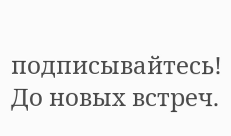подписывайтесь! До новых встреч.